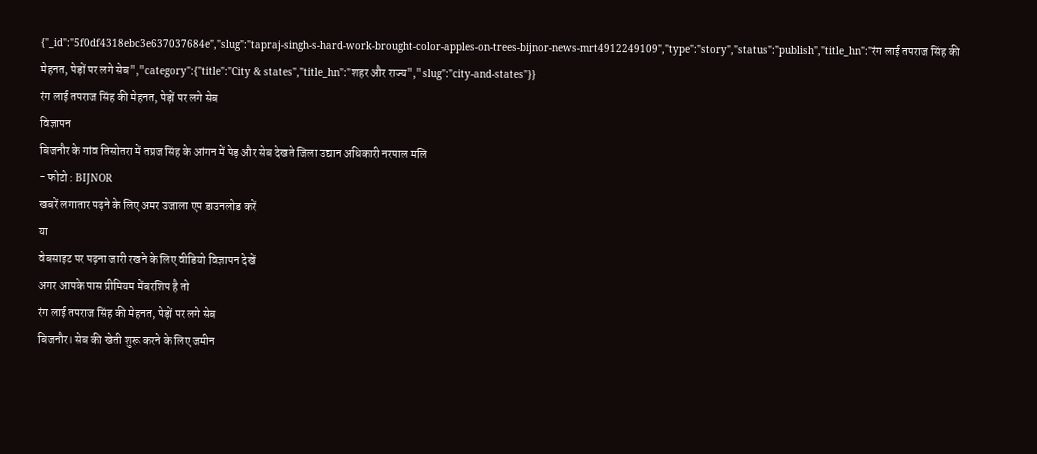{"_id":"5f0df4318ebc3e637037684e","slug":"tapraj-singh-s-hard-work-brought-color-apples-on-trees-bijnor-news-mrt4912249109","type":"story","status":"publish","title_hn":"रंग लाई तपराज सिंह की मेहनत, पेड़ों पर लगे सेब","category":{"title":"City & states","title_hn":"शहर और राज्य","slug":"city-and-states"}}
रंग लाई तपराज सिंह की मेहनत, पेड़ों पर लगे सेब
विज्ञापन
बिजनौर के गांव तिसोतरा में तप्रज सिंह के आंगन में पेड़ और सेब देखते जिला उद्यान अधिकारी नरपाल मलि
- फोटो : BIJNOR
खबरें लगातार पढ़ने के लिए अमर उजाला एप डाउनलोड करें
या
वेबसाइट पर पढ़ना जारी रखने के लिए वीडियो विज्ञापन देखें
अगर आपके पास प्रीमियम मेंबरशिप है तो
रंग लाई तपराज सिंह की मेहनत, पेड़ों पर लगे सेब
बिजनौर। सेब की खेती शुरू करने के लिए जमीन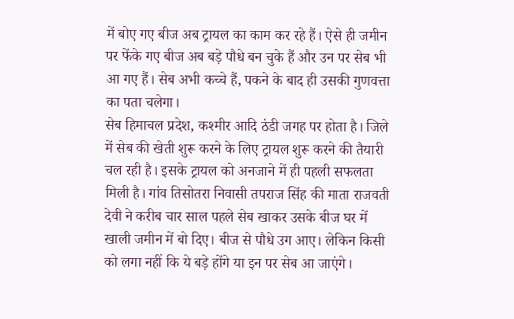में बोए गए बीज अब ट्रायल का काम कर रहे हैं। ऐसे ही जमीन पर फेंके गए बीज अब बड़े पौधे बन चुके हैं और उन पर सेब भी आ गए हैं। सेब अभी कच्चे हैं, पकने के बाद ही उसकी गुणवत्ता का पता चलेगा।
सेब हिमाचल प्रदेश, कश्मीर आदि ठंडी जगह पर होता है। जिले में सेब की खेती शुरू करने के लिए ट्रायल शुरू करने की तैयारी चल रही है। इसके ट्रायल को अनजाने में ही पहली सफलता मिली है। गांव तिसोतरा निवासी तपराज सिंह की माता राजवती देवी ने करीब चार साल पहले सेब खाकर उसके बीज घर में खाली जमीन में बो दिए। बीज से पौधे उग आए। लेकिन किसी को लगा नहीं कि ये बड़े होंगे या इन पर सेब आ जाएंगे।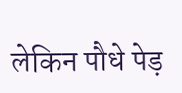लेकिन पौधे पेड़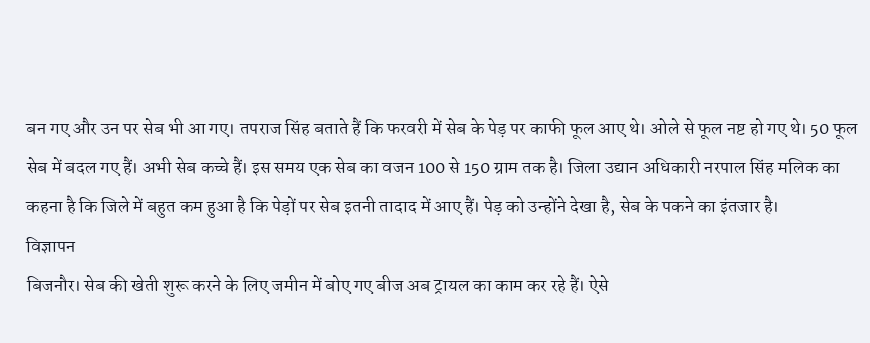बन गए और उन पर सेब भी आ गए। तपराज सिंह बताते हैं कि फरवरी में सेब के पेड़ पर काफी फूल आए थे। ओले से फूल नष्ट हो गए थे। 50 फूल सेब में बदल गए हैं। अभी सेब कच्चे हैं। इस समय एक सेब का वजन 100 से 150 ग्राम तक है। जिला उद्यान अधिकारी नरपाल सिंह मलिक का कहना है कि जिले में बहुत कम हुआ है कि पेड़ों पर सेब इतनी तादाद में आए हैं। पेड़ को उन्होंने देखा है, सेब के पकने का इंतजार है।
विज्ञापन
बिजनौर। सेब की खेती शुरू करने के लिए जमीन में बोए गए बीज अब ट्रायल का काम कर रहे हैं। ऐसे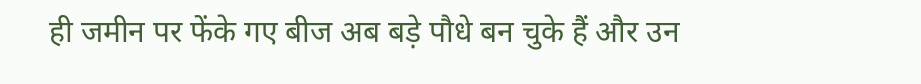ही जमीन पर फेंके गए बीज अब बड़े पौधे बन चुके हैं और उन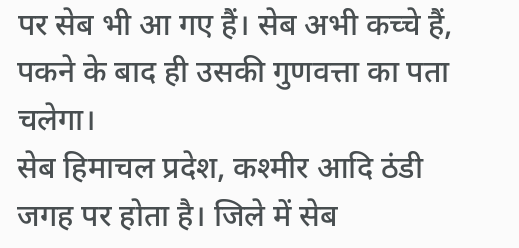पर सेब भी आ गए हैं। सेब अभी कच्चे हैं, पकने के बाद ही उसकी गुणवत्ता का पता चलेगा।
सेब हिमाचल प्रदेश, कश्मीर आदि ठंडी जगह पर होता है। जिले में सेब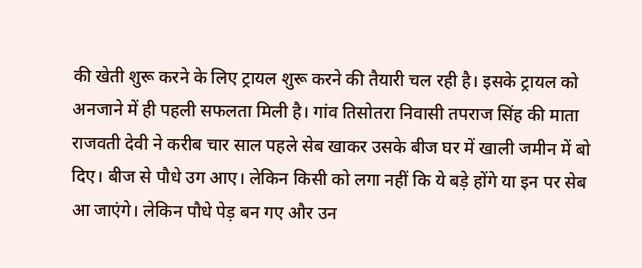की खेती शुरू करने के लिए ट्रायल शुरू करने की तैयारी चल रही है। इसके ट्रायल को अनजाने में ही पहली सफलता मिली है। गांव तिसोतरा निवासी तपराज सिंह की माता राजवती देवी ने करीब चार साल पहले सेब खाकर उसके बीज घर में खाली जमीन में बो दिए। बीज से पौधे उग आए। लेकिन किसी को लगा नहीं कि ये बड़े होंगे या इन पर सेब आ जाएंगे। लेकिन पौधे पेड़ बन गए और उन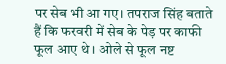पर सेब भी आ गए। तपराज सिंह बताते हैं कि फरवरी में सेब के पेड़ पर काफी फूल आए थे। ओले से फूल नष्ट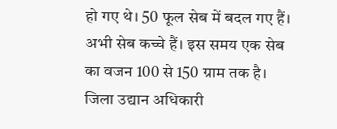हो गए थे। 50 फूल सेब में बदल गए हैं। अभी सेब कच्चे हैं। इस समय एक सेब का वजन 100 से 150 ग्राम तक है। जिला उद्यान अधिकारी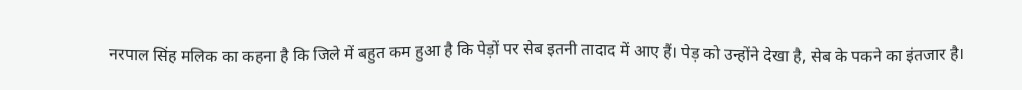नरपाल सिंह मलिक का कहना है कि जिले में बहुत कम हुआ है कि पेड़ों पर सेब इतनी तादाद में आए हैं। पेड़ को उन्होंने देखा है, सेब के पकने का इंतजार है।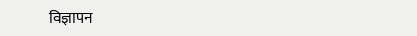विज्ञापन